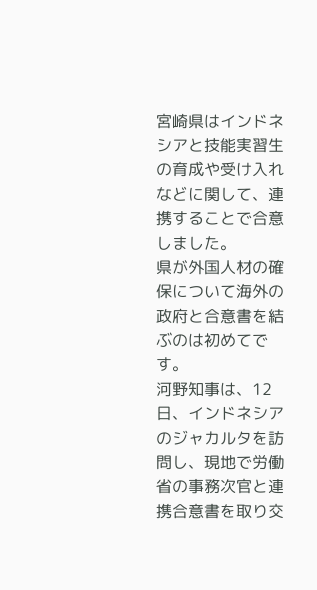宮崎県はインドネシアと技能実習生の育成や受け入れなどに関して、連携することで合意しました。
県が外国人材の確保について海外の政府と合意書を結ぶのは初めてです。
河野知事は、12日、インドネシアのジャカルタを訪問し、現地で労働省の事務次官と連携合意書を取り交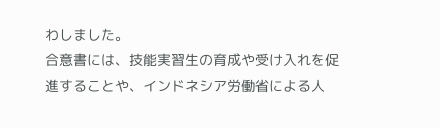わしました。
合意書には、技能実習生の育成や受け入れを促進することや、インドネシア労働省による人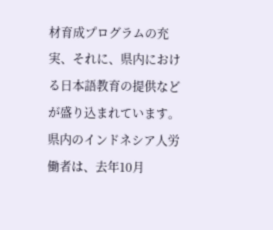材育成プログラムの充実、それに、県内における日本語教育の提供などが盛り込まれています。
県内のインドネシア人労働者は、去年10月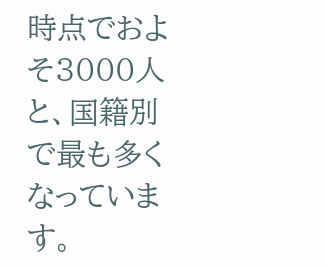時点でおよそ3000人と、国籍別で最も多くなっています。